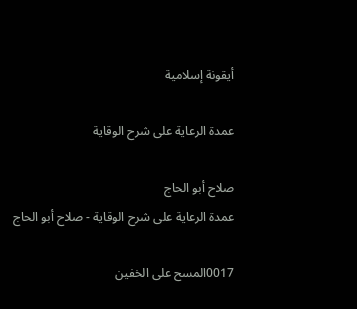أيقونة إسلامية

عمدة الرعاية على شرح الوقاية

صلاح أبو الحاج
عمدة الرعاية على شرح الوقاية - صلاح أبو الحاج

0017المسح على الخفين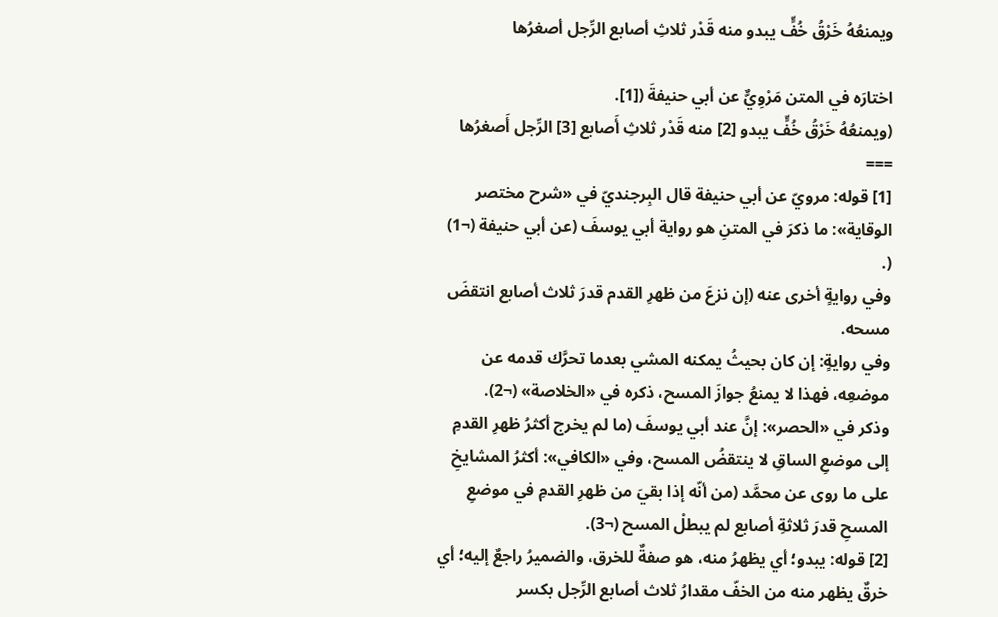ويمنعُهُ خَرْقُ خُفٍّ يبدو منه قَدْر ثلاثِ أصابع الرِّجل أصغرُها

اختارَه في المتن مَرْوِيٌّ عن أبي حنيفةَ ([1].
(ويمنعُهُ خَرْقُ خُفٍّ يبدو [2] منه قَدْر ثلاثِ أَصابع [3] الرِّجل أَصغرُها
===
[1] قوله: مرويّ عن أبي حنيفة قال البِرجنديّ في «شرح مختصر الوقاية»: ما ذكرَ في المتنِ هو رواية أبي يوسفَ (عن أبي حنيفة (¬1) (.
وفي روايةٍ أخرى عنه (إن نزعَ من ظهرِ القدم قدرَ ثلاث أصابع انتقضَ مسحه.
وفي روايةٍ: إن كان بحيثُ يمكنه المشي بعدما تحرَّك قدمه عن موضعِه، فهذا لا يمنعُ جوازَ المسح، ذكره في «الخلاصة» (¬2).
وذكر في «الحصر»: إنَّ عند أبي يوسفَ (ما لم يخرج أكثرُ ظهرِ القدمِ إلى موضعِ الساقِ لا ينتقضُ المسح، وفي «الكافي»: أكثرُ المشايخِ على ما روى عن محمَّد (من أنّه إذا بقيَ من ظهرِ القدمِ في موضعِ المسحِ قدرَ ثلاثةِ أصابع لم يبطلْ المسح (¬3).
[2] قوله: يبدو؛ أي يظهرُ منه، هو صفةٌ للخرق، والضميرُ راجعٌ إليه؛ أي خرقٌ يظهر منه من الخفّ مقدارُ ثلاث أصابع الرِّجل بكسر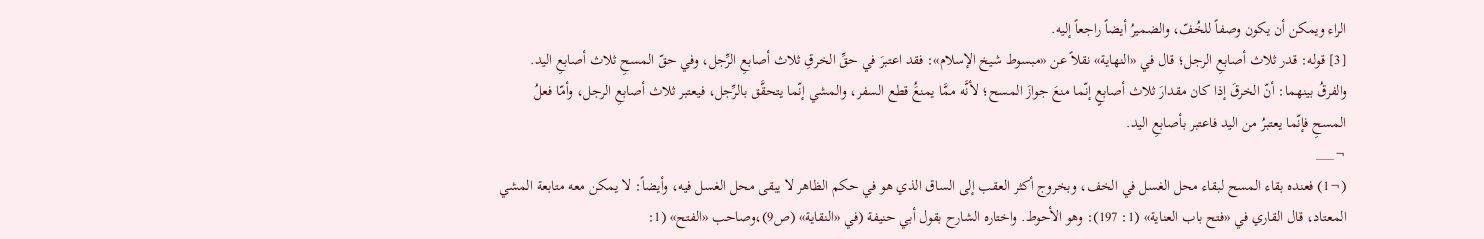الراء ويمكن أن يكون وصفاً للخُفّ، والضميرُ أيضاً راجعاً إليه.
[3] قوله: قدر ثلاث أصابعِ الرجل؛ قال في «النهاية» نقلاً عن «مبسوط شيخ الإسلام»: فقد اعتبرَ في حقِّ الخرقِ ثلاث أصابعِ الرِّجل، وفي حقّ المسحِ ثلاث أصابعِ اليد.
والفرقُ بينهما: أنّ الخرقَ إذا كان مقدارَ ثلاث أصابعٍ إنّما منعَ جوازَ المسح؛ لأنَّه ممَّا يمنعَُ قطع السفر، والمشي إنّما يتحقَّق بالرِّجل، فيعتبر ثلاث أصابعِ الرجل، وأمّا فعلُ المسحِ فإنّما يعتبرُ من اليد فاعتبر بأصابعِ اليد.
¬___
(¬1) فعنده بقاء المسح لبقاء محل الغسل في الخف، وبخروج أكثر العقب إلى الساق الذي هو في حكم الظاهر لا يبقى محل الغسل فيه، وأيضاً: لا يمكن معه متابعة المشي المعتاد، قال القاري في «فتح باب العناية» (1: 197): وهو الأحوط. واختاره الشارح بقول أبي حنيفة (في «النقاية» (ص9)،وصاحب «الفتح» (1: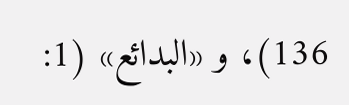136)، و «البدائع» (1: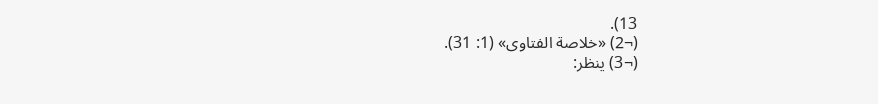13).
(¬2) «خلاصة الفتاوى» (1: 31).
(¬3) ينظر: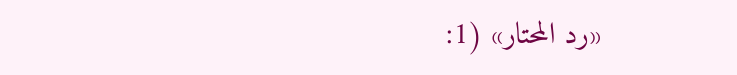«رد المحتار» (1: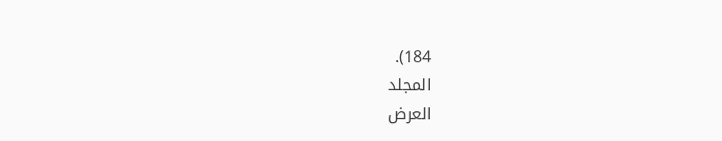184).
المجلد
العرض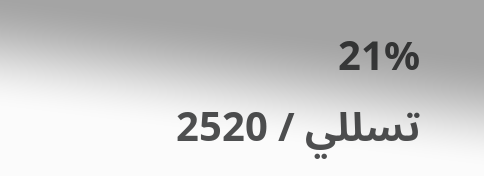21%
تسللي / 2520